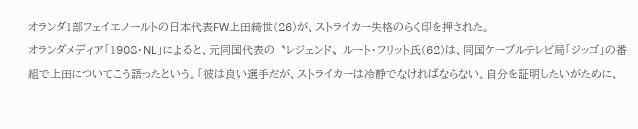オランダ1部フェイエノールトの日本代表FW上田綺世(26)が、ストライカー失格のらく印を押された。
オランダメディア「1908・NL」によると、元同国代表の〝レジェンド〟ルート・フリット氏(62)は、同国ケーブルテレビ局「ジッゴ」の番組で上田についてこう語ったという。「彼は良い選手だが、ストライカーは冷静でなければならない。自分を証明したいがために、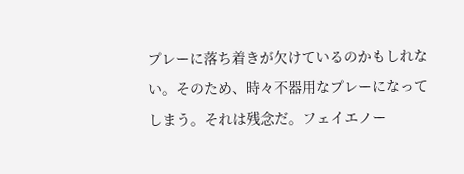プレーに落ち着きが欠けているのかもしれない。そのため、時々不器用なプレーになってしまう。それは残念だ。フェイエノー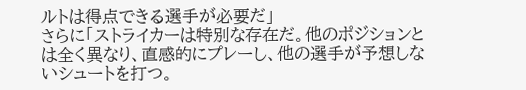ルトは得点できる選手が必要だ」
さらに「ストライカーは特別な存在だ。他のポジションとは全く異なり、直感的にプレーし、他の選手が予想しないシュートを打つ。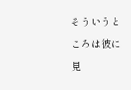そういうところは彼に見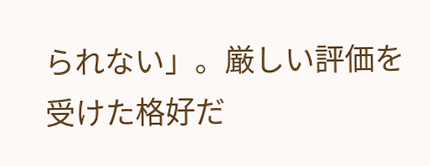られない」。厳しい評価を受けた格好だ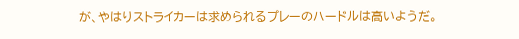が、やはりストライカーは求められるプレーのハードルは高いようだ。